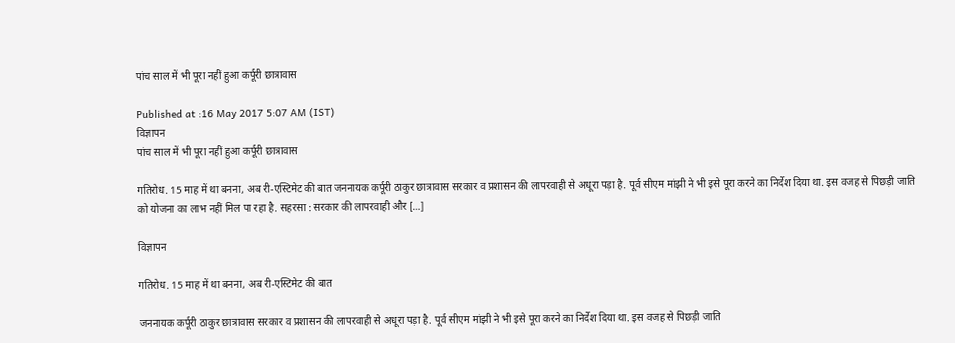पांच साल में भी पूरा नहीं हुआ कर्पूरी छात्रावास

Published at :16 May 2017 5:07 AM (IST)
विज्ञापन
पांच साल में भी पूरा नहीं हुआ कर्पूरी छात्रावास

गतिरोध. 15 माह में था बनना, अब री-एस्टिमेट की बात जननायक कर्पूरी ठाकुर छात्रावास सरकार व प्रशासन की लापरवाही से अधूरा पड़ा है. पूर्व सीएम मांझी ने भी इसे पूरा करने का निर्देश दिया था. इस वजह से पिछड़ी जाति को योजना का लाभ नहीं मिल पा रहा है. सहरसा : सरकार की लापरवाही और […]

विज्ञापन

गतिरोध. 15 माह में था बनना, अब री-एस्टिमेट की बात

जननायक कर्पूरी ठाकुर छात्रावास सरकार व प्रशासन की लापरवाही से अधूरा पड़ा है. पूर्व सीएम मांझी ने भी इसे पूरा करने का निर्देश दिया था. इस वजह से पिछड़ी जाति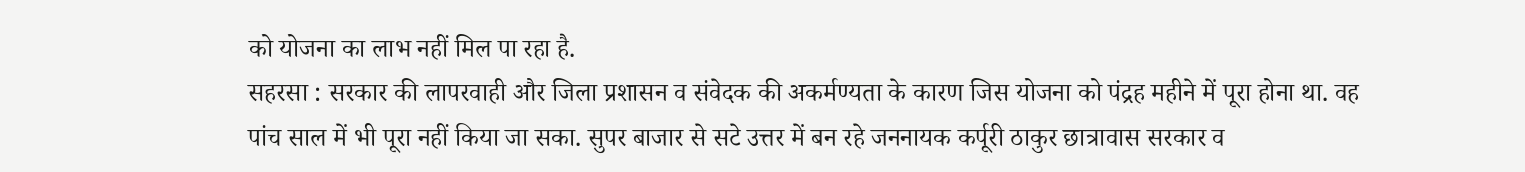को योजना का लाभ नहीं मिल पा रहा है.
सहरसा : सरकार की लापरवाही और जिला प्रशासन व संवेदक की अकर्मण्यता के कारण जिस योजना को पंद्रह महीने में पूरा होना था. वह पांच साल में भी पूरा नहीं किया जा सका. सुपर बाजार से सटे उत्तर में बन रहे जननायक कर्पूरी ठाकुर छात्रावास सरकार व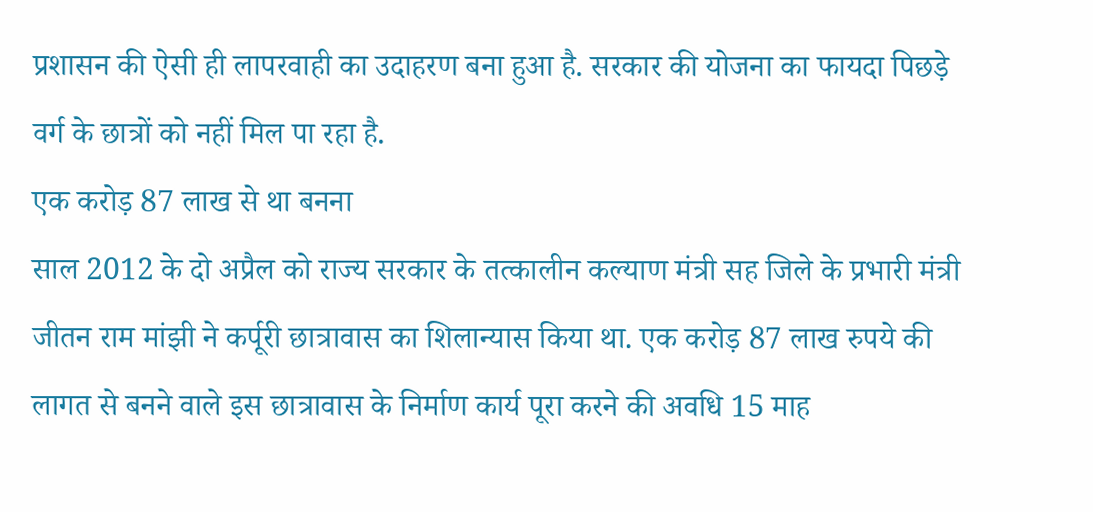प्रशासन की ऐसी ही लापरवाही का उदाहरण बना हुआ है. सरकार की योजना का फायदा पिछड़े वर्ग के छात्रों को नहीं मिल पा रहा है.
एक करोड़ 87 लाख से था बनना
साल 2012 के दो अप्रैल को राज्य सरकार के तत्कालीन कल्याण मंत्री सह जिले के प्रभारी मंत्री जीतन राम मांझी ने कर्पूरी छात्रावास का शिलान्यास किया था. एक करोड़ 87 लाख रुपये की लागत से बनने वाले इस छात्रावास के निर्माण कार्य पूरा करने की अवधि 15 माह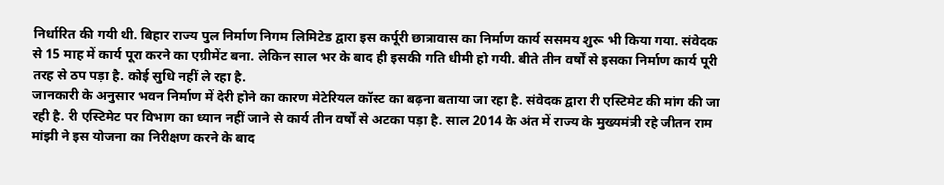निर्धारित की गयी थी. बिहार राज्य पुल निर्माण निगम लिमिटेड द्वारा इस कर्पूरी छात्रावास का निर्माण कार्य ससमय शुरू भी किया गया. संवेदक से 15 माह में कार्य पूरा करने का एग्रीमेंट बना. लेकिन साल भर के बाद ही इसकी गति धीमी हो गयी. बीते तीन वर्षों से इसका निर्माण कार्य पूरी तरह से ठप पड़ा है. कोई सुधि नहीं ले रहा है.
जानकारी के अनुसार भवन निर्माण में देरी होने का कारण मेटेरियल कॉस्ट का बढ़ना बताया जा रहा है. संवेदक द्वारा री एस्टिमेट की मांग की जा रही है. री एस्टिमेट पर विभाग का ध्यान नहीं जाने से कार्य तीन वर्षों से अटका पड़ा है. साल 2014 के अंत में राज्य के मुख्यमंत्री रहे जीतन राम मांझी ने इस योजना का निरीक्षण करने के बाद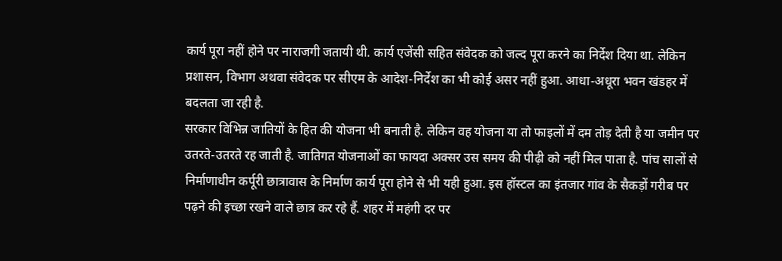कार्य पूरा नहीं होने पर नाराजगी जतायी थी. कार्य एजेंसी सहित संवेदक को जल्द पूरा करने का निर्देश दिया था. लेकिन प्रशासन, विभाग अथवा संवेदक पर सीएम के आदेश-निर्देश का भी कोई असर नहीं हुआ. आधा-अधूरा भवन खंडहर में बदलता जा रही है.
सरकार विभिन्न जातियों के हित की योजना भी बनाती है. लेकिन वह योजना या तो फाइलों में दम तोड़ देती है या जमीन पर उतरते-उतरते रह जाती है. जातिगत योजनाओं का फायदा अक्सर उस समय की पीढ़ी को नहीं मिल पाता है. पांच सालों से निर्माणाधीन कर्पूरी छात्रावास के निर्माण कार्य पूरा होने से भी यही हुआ. इस हॉस्टल का इंतजार गांव के सैकड़ों गरीब पर पढ़ने की इच्छा रखने वाले छात्र कर रहे हैं. शहर में महंगी दर पर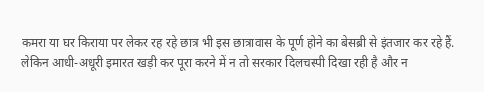कमरा या घर किराया पर लेकर रह रहे छात्र भी इस छात्रावास के पूर्ण होने का बेसब्री से इंतजार कर रहे हैं. लेकिन आधी-अधूरी इमारत खड़ी कर पूरा करने में न तो सरकार दिलचस्पी दिखा रही है और न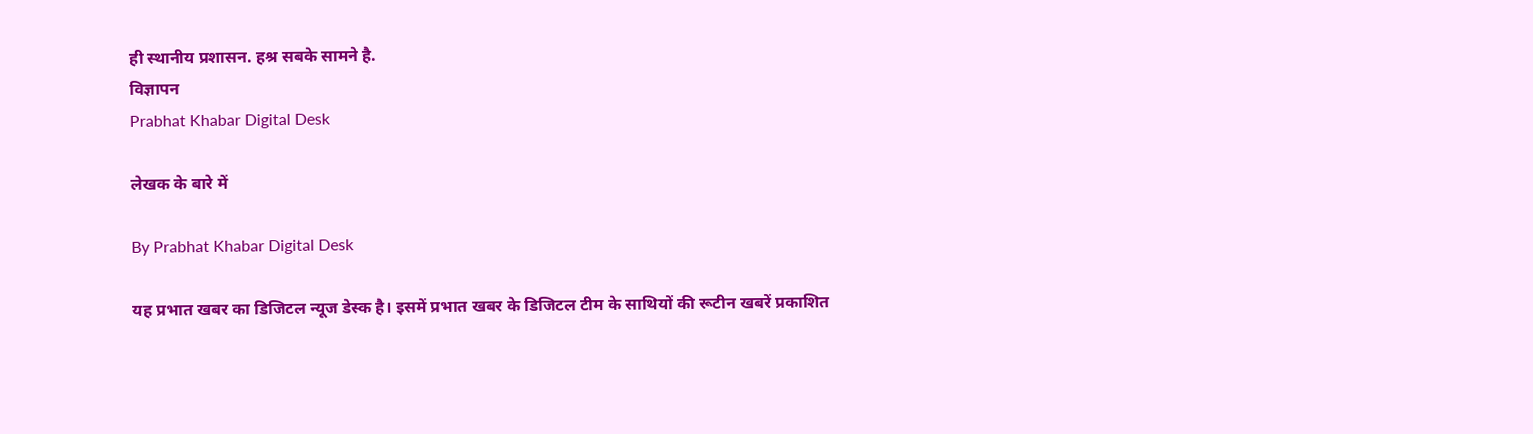ही स्थानीय प्रशासन. हश्र सबके सामने है.
विज्ञापन
Prabhat Khabar Digital Desk

लेखक के बारे में

By Prabhat Khabar Digital Desk

यह प्रभात खबर का डिजिटल न्यूज डेस्क है। इसमें प्रभात खबर के डिजिटल टीम के साथियों की रूटीन खबरें प्रकाशित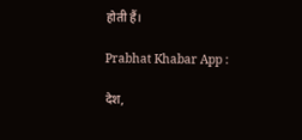होती हैं।

Prabhat Khabar App :

देश,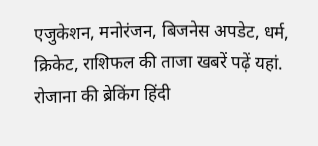एजुकेशन, मनोरंजन, बिजनेस अपडेट, धर्म, क्रिकेट, राशिफल की ताजा खबरें पढ़ें यहां. रोजाना की ब्रेकिंग हिंदी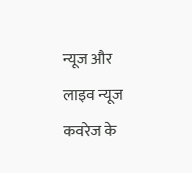न्यूज और लाइव न्यूज कवरेज के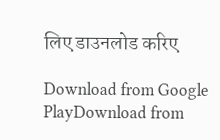लिए डाउनलोड करिए

Download from Google PlayDownload from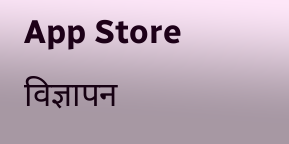App Store
विज्ञापन